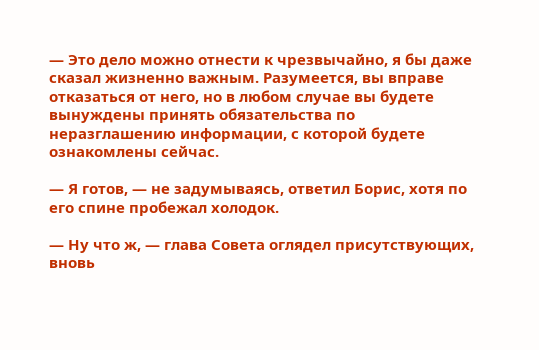— Это дело можно отнести к чрезвычайно, я бы даже сказал жизненно важным. Разумеется, вы вправе отказаться от него, но в любом случае вы будете вынуждены принять обязательства по неразглашению информации, с которой будете ознакомлены сейчас.

— Я готов, — не задумываясь, ответил Борис, хотя по его спине пробежал холодок.

— Ну что ж, — глава Совета оглядел присутствующих, вновь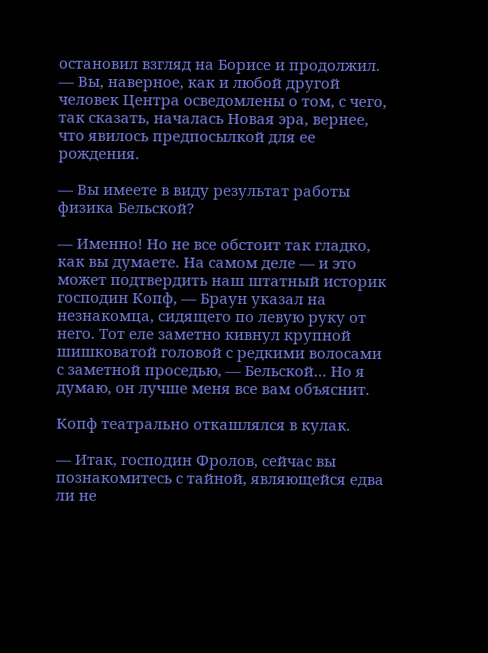остановил взгляд на Борисе и продолжил. — Вы, наверное, как и любой другой человек Центра осведомлены о том, с чего, так сказать, началась Новая эра, вернее, что явилось предпосылкой для ее рождения.

— Вы имеете в виду результат работы физика Бельской?

— Именно! Но не все обстоит так гладко, как вы думаете. На самом деле — и это может подтвердить наш штатный историк господин Копф, — Браун указал на незнакомца, сидящего по левую руку от него. Тот еле заметно кивнул крупной шишковатой головой с редкими волосами с заметной проседью, — Бельской… Но я думаю, он лучше меня все вам объяснит.

Копф театрально откашлялся в кулак.

— Итак, господин Фролов, сейчас вы познакомитесь с тайной, являющейся едва ли не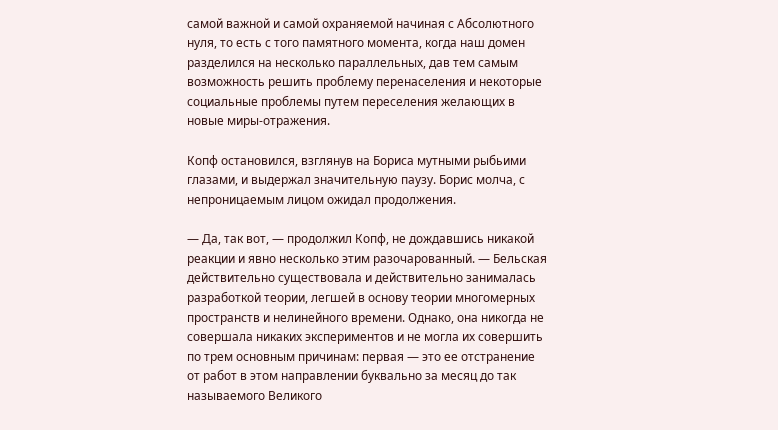самой важной и самой охраняемой начиная с Абсолютного нуля, то есть с того памятного момента, когда наш домен разделился на несколько параллельных, дав тем самым возможность решить проблему перенаселения и некоторые социальные проблемы путем переселения желающих в новые миры-отражения.

Копф остановился, взглянув на Бориса мутными рыбьими глазами, и выдержал значительную паузу. Борис молча, с непроницаемым лицом ожидал продолжения.

— Да, так вот, — продолжил Копф, не дождавшись никакой реакции и явно несколько этим разочарованный. — Бельская действительно существовала и действительно занималась разработкой теории, легшей в основу теории многомерных пространств и нелинейного времени. Однако, она никогда не совершала никаких экспериментов и не могла их совершить по трем основным причинам: первая — это ее отстранение от работ в этом направлении буквально за месяц до так называемого Великого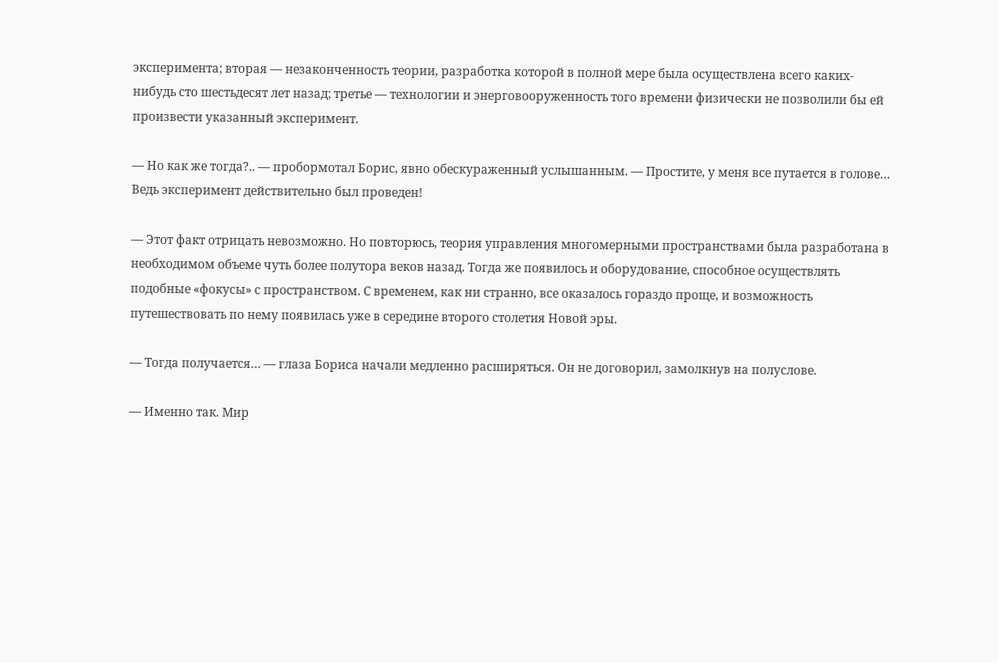эксперимента; вторая — незаконченность теории, разработка которой в полной мере была осуществлена всего каких-нибудь сто шестьдесят лет назад; третье — технологии и энерговооруженность того времени физически не позволили бы ей произвести указанный эксперимент.

— Но как же тогда?.. — пробормотал Борис, явно обескураженный услышанным. — Простите, у меня все путается в голове… Ведь эксперимент действительно был проведен!

— Этот факт отрицать невозможно. Но повторюсь, теория управления многомерными пространствами была разработана в необходимом объеме чуть более полутора веков назад. Тогда же появилось и оборудование, способное осуществлять подобные «фокусы» с пространством. С временем, как ни странно, все оказалось гораздо проще, и возможность путешествовать по нему появилась уже в середине второго столетия Новой эры.

— Тогда получается… — глаза Бориса начали медленно расширяться. Он не договорил, замолкнув на полуслове.

— Именно так. Мир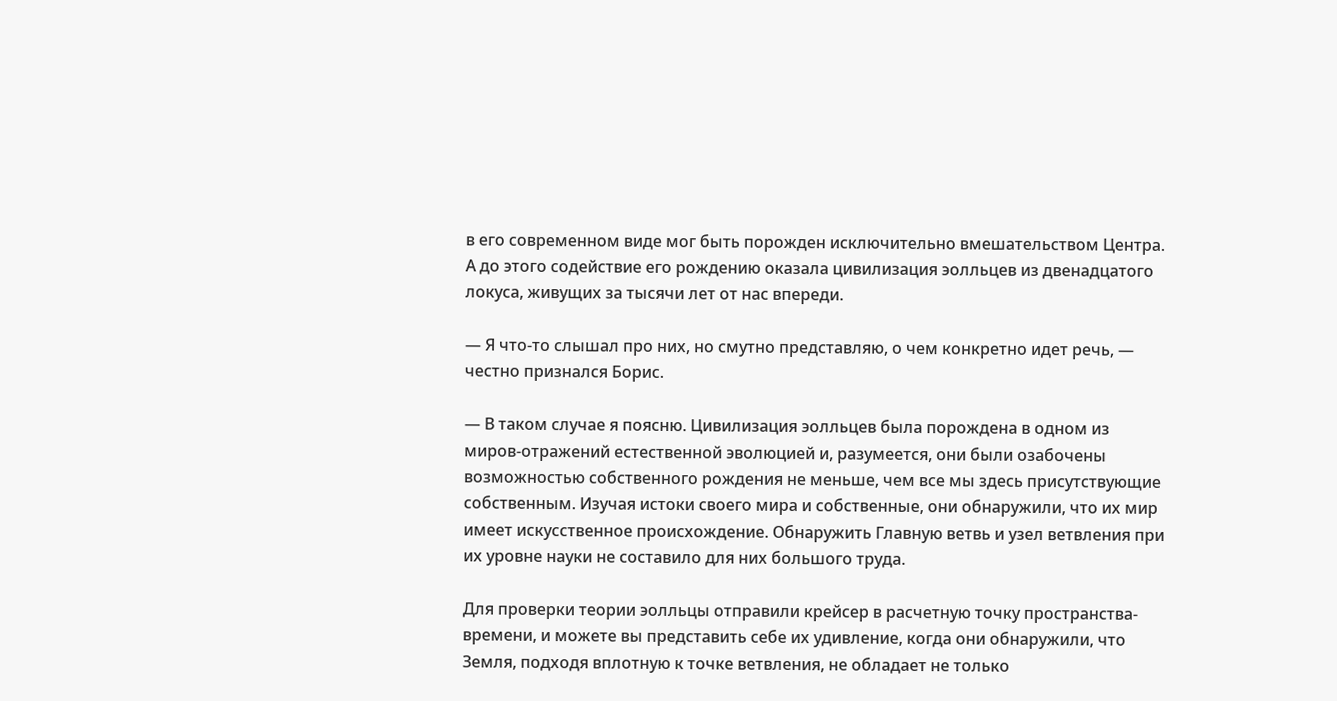в его современном виде мог быть порожден исключительно вмешательством Центра. А до этого содействие его рождению оказала цивилизация эолльцев из двенадцатого локуса, живущих за тысячи лет от нас впереди.

— Я что-то слышал про них, но смутно представляю, о чем конкретно идет речь, — честно признался Борис.

— В таком случае я поясню. Цивилизация эолльцев была порождена в одном из миров-отражений естественной эволюцией и, разумеется, они были озабочены возможностью собственного рождения не меньше, чем все мы здесь присутствующие собственным. Изучая истоки своего мира и собственные, они обнаружили, что их мир имеет искусственное происхождение. Обнаружить Главную ветвь и узел ветвления при их уровне науки не составило для них большого труда.

Для проверки теории эолльцы отправили крейсер в расчетную точку пространства-времени, и можете вы представить себе их удивление, когда они обнаружили, что Земля, подходя вплотную к точке ветвления, не обладает не только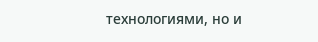технологиями, но и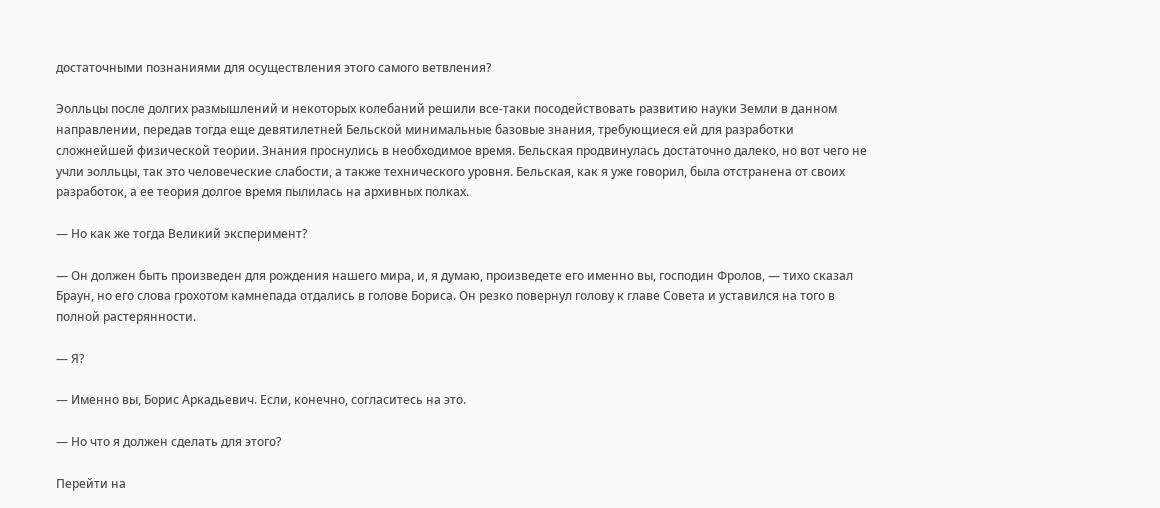достаточными познаниями для осуществления этого самого ветвления?

Эолльцы после долгих размышлений и некоторых колебаний решили все-таки посодействовать развитию науки Земли в данном направлении, передав тогда еще девятилетней Бельской минимальные базовые знания, требующиеся ей для разработки сложнейшей физической теории. Знания проснулись в необходимое время. Бельская продвинулась достаточно далеко, но вот чего не учли эолльцы, так это человеческие слабости, а также технического уровня. Бельская, как я уже говорил, была отстранена от своих разработок, а ее теория долгое время пылилась на архивных полках.

— Но как же тогда Великий эксперимент?

— Он должен быть произведен для рождения нашего мира, и, я думаю, произведете его именно вы, господин Фролов, — тихо сказал Браун, но его слова грохотом камнепада отдались в голове Бориса. Он резко повернул голову к главе Совета и уставился на того в полной растерянности.

— Я?

— Именно вы, Борис Аркадьевич. Если, конечно, согласитесь на это.

— Но что я должен сделать для этого?

Перейти на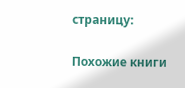страницу:

Похожие книги